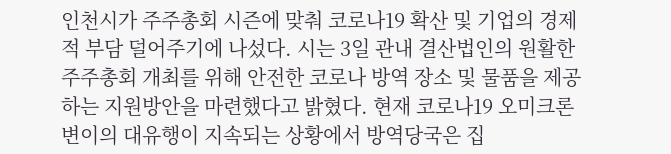인천시가 주주총회 시즌에 맞춰 코로나19 확산 및 기업의 경제적 부담 덜어주기에 나섰다. 시는 3일 관내 결산법인의 원활한 주주총회 개최를 위해 안전한 코로나 방역 장소 및 물품을 제공하는 지원방안을 마련했다고 밝혔다. 현재 코로나19 오미크론 변이의 대유행이 지속되는 상황에서 방역당국은 집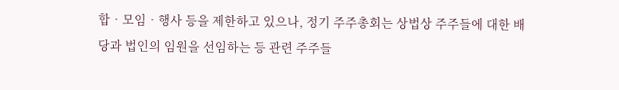합‧모임‧행사 등을 제한하고 있으나, 정기 주주총회는 상법상 주주들에 대한 배당과 법인의 임원을 선임하는 등 관련 주주들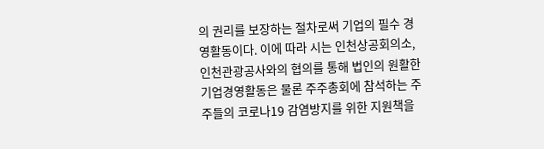의 권리를 보장하는 절차로써 기업의 필수 경영활동이다. 이에 따라 시는 인천상공회의소, 인천관광공사와의 협의를 통해 법인의 원활한 기업경영활동은 물론 주주총회에 참석하는 주주들의 코로나19 감염방지를 위한 지원책을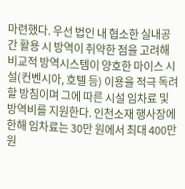마련했다. 우선 법인 내 협소한 실내공간 활용 시 방역이 취약한 점을 고려해 비교적 방역시스템이 양호한 마이스 시설(컨벤시아, 호텔 등) 이용을 적극 독려할 방침이며 그에 따른 시설 임차료 및 방역비를 지원한다. 인천소재 행사장에 한해 임차료는 30만 원에서 최대 400만 원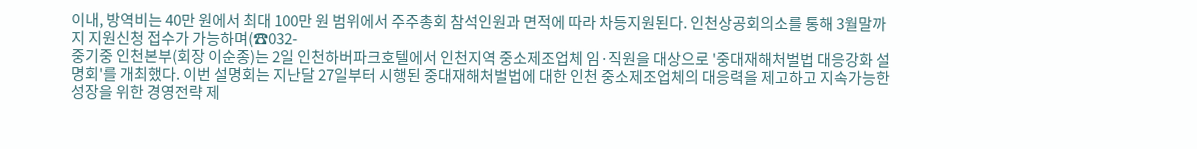이내, 방역비는 40만 원에서 최대 100만 원 범위에서 주주총회 참석인원과 면적에 따라 차등지원된다. 인천상공회의소를 통해 3월말까지 지원신청 접수가 가능하며(☎032-
중기중 인천본부(회장 이순종)는 2일 인천하버파크호텔에서 인천지역 중소제조업체 임·직원을 대상으로 '중대재해처벌법 대응강화 설명회'를 개최했다. 이번 설명회는 지난달 27일부터 시행된 중대재해처벌법에 대한 인천 중소제조업체의 대응력을 제고하고 지속가능한 성장을 위한 경영전략 제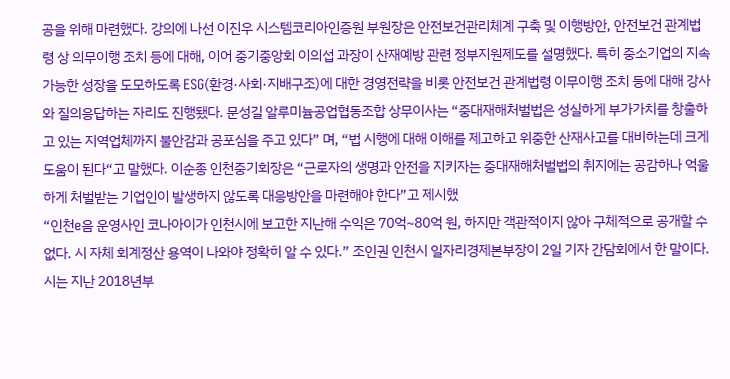공을 위해 마련했다. 강의에 나선 이진우 시스템코리아인증원 부원장은 안전보건관리체계 구축 및 이행방안, 안전보건 관계법령 상 의무이행 조치 등에 대해, 이어 중기중앙회 이의섭 과장이 산재예방 관련 정부지원제도를 설명했다. 특히 중소기업의 지속가능한 성장을 도모하도록 ESG(환경·사회·지배구조)에 대한 경영전략을 비롯 안전보건 관계법령 이무이행 조치 등에 대해 강사와 질의응답하는 자리도 진행됐다. 문성길 알루미늄공업협동조합 상무이사는 “중대재해처벌법은 성실하게 부가가치를 창출하고 있는 지역업체까지 불안감과 공포심을 주고 있다” 며, “법 시행에 대해 이해를 제고하고 위중한 산재사고를 대비하는데 크게 도움이 된다“고 말했다. 이순종 인천중기회장은 “근로자의 생명과 안전을 지키자는 중대재해처벌법의 취지에는 공감하나 억울하게 처벌받는 기업인이 발생하지 않도록 대응방안을 마련해야 한다”고 제시했
“인천e음 운영사인 코나아이가 인천시에 보고한 지난해 수익은 70억~80억 원, 하지만 객관적이지 않아 구체적으로 공개할 수 없다. 시 자체 회계정산 용역이 나와야 정확히 알 수 있다.” 조인권 인천시 일자리경제본부장이 2일 기자 간담회에서 한 말이다. 시는 지난 2018년부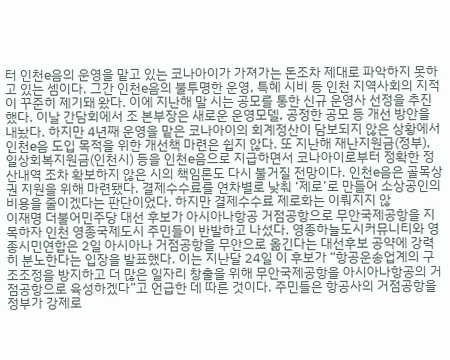터 인천e음의 운영을 맡고 있는 코나아이가 가져가는 돈조차 제대로 파악하지 못하고 있는 셈이다. 그간 인천e음의 불투명한 운영, 특혜 시비 등 인천 지역사회의 지적이 꾸준히 제기돼 왔다. 이에 지난해 말 시는 공모를 통한 신규 운영사 선정을 추진했다. 이날 간담회에서 조 본부장은 새로운 운영모델, 공정한 공모 등 개선 방안을 내놨다. 하지만 4년째 운영을 맡은 코나아이의 회계정산이 담보되지 않은 상황에서 인천e음 도입 목적을 위한 개선책 마련은 쉽지 않다. 또 지난해 재난지원금(정부), 일상회복지원금(인천시) 등을 인천e음으로 지급하면서 코나아이로부터 정확한 정산내역 조차 확보하지 않은 시의 책임론도 다시 불거질 전망이다. 인천e음은 골목상권 지원을 위해 마련됐다. 결제수수료를 연차별로 낮춰 ‘제로’로 만들어 소상공인의 비용을 줄이겠다는 판단이었다. 하지만 결제수수료 제로화는 이뤄지지 않
이재명 더불어민주당 대선 후보가 아시아나항공 거점공항으로 무안국제공항을 지목하자 인천 영종국제도시 주민들이 반발하고 나섰다. 영종하늘도시커뮤니티와 영종시민연합은 2일 아시아나 거점공항을 무안으로 옮긴다는 대선후보 공약에 강력히 분노한다는 입장을 발표했다. 이는 지난달 24일 이 후보가 “항공운송업계의 구조조정을 방지하고 더 많은 일자리 창출을 위해 무안국제공항을 아시아나항공의 거점공항으로 육성하겠다”고 언급한 데 따른 것이다. 주민들은 항공사의 거점공항을 정부가 강제로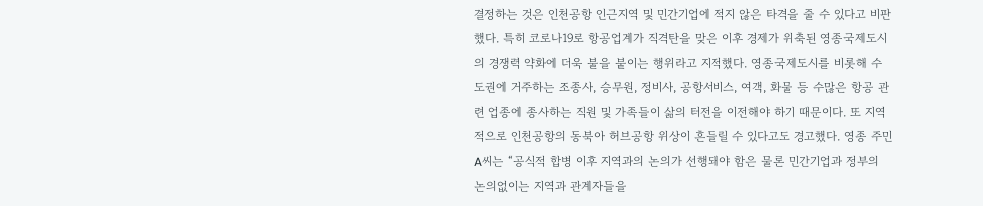결정하는 것은 인천공항 인근지역 및 민간기업에 적지 않은 타격을 줄 수 있다고 비판했다. 특히 코로나19로 항공업계가 직격탄을 맞은 이후 경제가 위축된 영종국제도시의 경쟁력 약화에 더욱 불을 붙이는 행위라고 지적했다. 영종국제도시를 비롯해 수도권에 거주하는 조종사, 승무원, 정비사, 공항서비스, 여객, 화물 등 수많은 항공 관련 업종에 종사하는 직원 및 가족들이 삶의 터전을 이전해야 하기 때문이다. 또 지역적으로 인천공항의 동북아 허브공항 위상이 흔들릴 수 있다고도 경고했다. 영종 주민 A씨는 “공식적 합병 이후 지역과의 논의가 선행돼야 함은 물론 민간기업과 정부의 논의없이는 지역과 관계자들을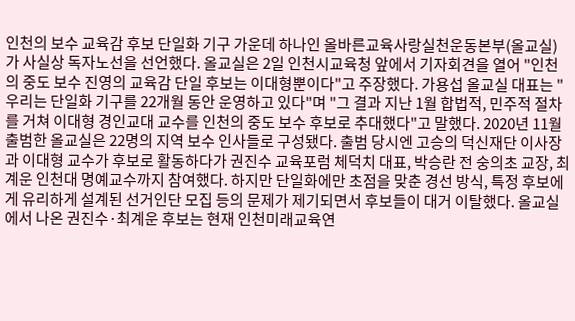인천의 보수 교육감 후보 단일화 기구 가운데 하나인 올바른교육사랑실천운동본부(올교실)가 사실상 독자노선을 선언했다. 올교실은 2일 인천시교육청 앞에서 기자회견을 열어 "인천의 중도 보수 진영의 교육감 단일 후보는 이대형뿐이다"고 주장했다. 가용섭 올교실 대표는 "우리는 단일화 기구를 22개월 동안 운영하고 있다"며 "그 결과 지난 1월 합법적, 민주적 절차를 거쳐 이대형 경인교대 교수를 인천의 중도 보수 후보로 추대했다"고 말했다. 2020년 11월 출범한 올교실은 22명의 지역 보수 인사들로 구성됐다. 출범 당시엔 고승의 덕신재단 이사장과 이대형 교수가 후보로 활동하다가 권진수 교육포럼 체덕치 대표, 박승란 전 숭의초 교장, 최계운 인천대 명예교수까지 참여했다. 하지만 단일화에만 초점을 맞춘 경선 방식, 특정 후보에게 유리하게 설계된 선거인단 모집 등의 문제가 제기되면서 후보들이 대거 이탈했다. 올교실에서 나온 권진수·최계운 후보는 현재 인천미래교육연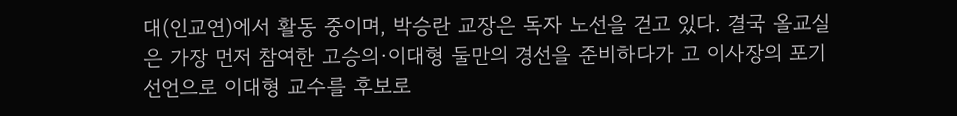대(인교연)에서 활동 중이며, 박승란 교장은 독자 노선을 걷고 있다. 결국 올교실은 가장 먼저 참여한 고승의·이대형 둘만의 경선을 준비하다가 고 이사장의 포기 선언으로 이대형 교수를 후보로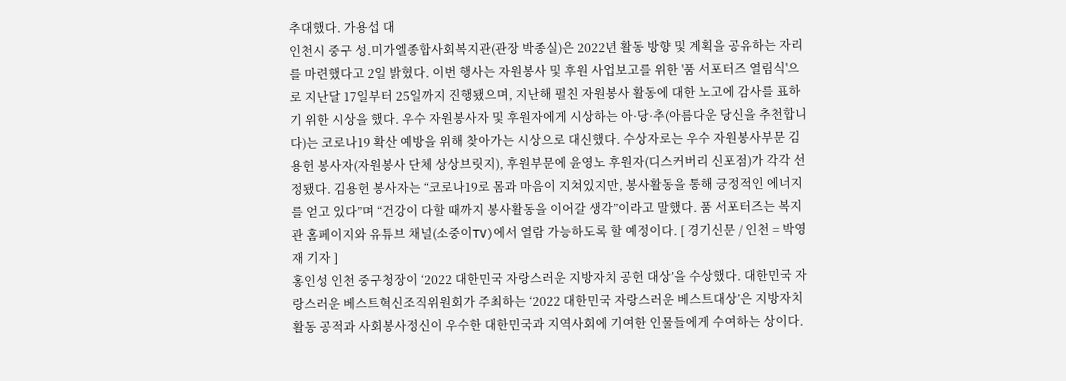추대했다. 가용섭 대
인천시 중구 성.미가엘종합사회복지관(관장 박종실)은 2022년 활동 방향 및 계획을 공유하는 자리를 마련했다고 2일 밝혔다. 이번 행사는 자원봉사 및 후원 사업보고를 위한 '품 서포터즈 열림식'으로 지난달 17일부터 25일까지 진행됐으며, 지난해 펼친 자원봉사 활동에 대한 노고에 감사를 표하기 위한 시상을 했다. 우수 자원봉사자 및 후원자에게 시상하는 아·당·추(아름다운 당신을 추천합니다)는 코로나19 확산 예방을 위해 찾아가는 시상으로 대신했다. 수상자로는 우수 자원봉사부문 김용헌 봉사자(자원봉사 단체 상상브릿지), 후원부문에 윤영노 후원자(디스커버리 신포점)가 각각 선정됐다. 김용헌 봉사자는 “코로나19로 몸과 마음이 지쳐있지만, 봉사활동을 통해 긍정적인 에너지를 얻고 있다”며 “건강이 다할 때까지 봉사활동을 이어갈 생각”이라고 말했다. 품 서포터즈는 복지관 홈페이지와 유튜브 채널(소중이TV)에서 열람 가능하도록 할 예정이다. [ 경기신문 / 인천 = 박영재 기자 ]
홍인성 인천 중구청장이 ‘2022 대한민국 자랑스러운 지방자치 공헌 대상’을 수상했다. 대한민국 자랑스러운 베스트혁신조직위원회가 주최하는 ‘2022 대한민국 자랑스러운 베스트대상’은 지방자치활동 공적과 사회봉사정신이 우수한 대한민국과 지역사회에 기여한 인물들에게 수여하는 상이다.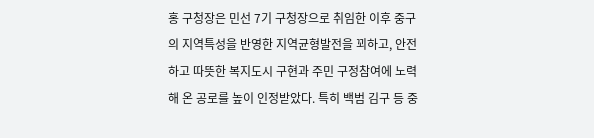홍 구청장은 민선 7기 구청장으로 취임한 이후 중구의 지역특성을 반영한 지역균형발전을 꾀하고, 안전하고 따뜻한 복지도시 구현과 주민 구정참여에 노력해 온 공로를 높이 인정받았다. 특히 백범 김구 등 중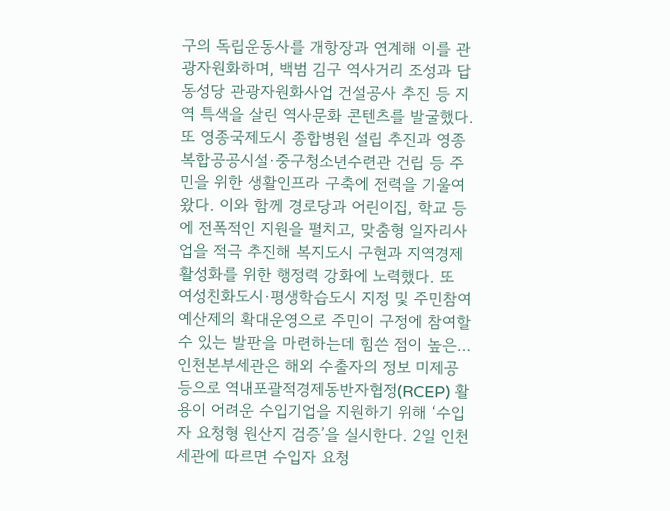구의 독립운동사를 개항장과 연계해 이를 관광자원화하며, 백범 김구 역사거리 조성과 답동성당 관광자원화사업 건설공사 추진 등 지역 특색을 살린 역사문화 콘텐츠를 발굴했다. 또 영종국제도시 종합병원 설립 추진과 영종복합공공시설·중구청소년수련관 건립 등 주민을 위한 생활인프라 구축에 전력을 기울여왔다. 이와 함께 경로당과 어린이집, 학교 등에 전폭적인 지원을 펼치고, 맞춤형 일자리사업을 적극 추진해 복지도시 구현과 지역경제 활성화를 위한 행정력 강화에 노력했다. 또 여성친화도시·평생학습도시 지정 및 주민참여예산제의 확대운영으로 주민이 구정에 참여할 수 있는 발판을 마련하는데 힘쓴 점이 높은…
인천본부세관은 해외 수출자의 정보 미제공 등으로 역내포괄적경제동반자협정(RCEP) 활용이 어려운 수입기업을 지원하기 위해 ‘수입자 요청형 원산지 검증’을 실시한다. 2일 인천세관에 따르면 수입자 요청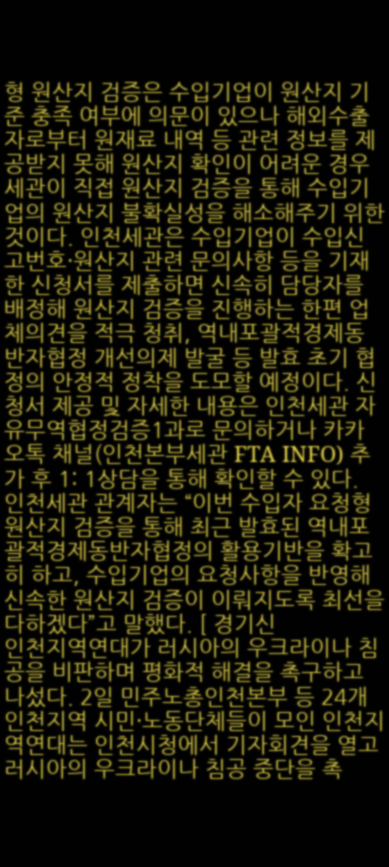형 원산지 검증은 수입기업이 원산지 기준 충족 여부에 의문이 있으나 해외수출자로부터 원재료 내역 등 관련 정보를 제공받지 못해 원산지 확인이 어려운 경우 세관이 직접 원산지 검증을 통해 수입기업의 원산지 불확실성을 해소해주기 위한 것이다. 인천세관은 수입기업이 수입신고번호·원산지 관련 문의사항 등을 기재한 신청서를 제출하면 신속히 담당자를 배정해 원산지 검증을 진행하는 한편 업체의견을 적극 청취, 역내포괄적경제동반자협정 개선의제 발굴 등 발효 초기 협정의 안정적 정착을 도모할 예정이다. 신청서 제공 및 자세한 내용은 인천세관 자유무역협정검증1과로 문의하거나 카카오톡 채널(인천본부세관 FTA INFO) 추가 후 1: 1상담을 통해 확인할 수 있다. 인천세관 관계자는 “이번 수입자 요청형 원산지 검증을 통해 최근 발효된 역내포괄적경제동반자협정의 활용기반을 확고히 하고, 수입기업의 요청사항을 반영해 신속한 원산지 검증이 이뤄지도록 최선을 다하겠다”고 말했다. [ 경기신
인천지역연대가 러시아의 우크라이나 침공을 비판하며 평화적 해결을 촉구하고 나섰다. 2일 민주노총인천본부 등 24개 인천지역 시민·노동단체들이 모인 인천지역연대는 인천시청에서 기자회견을 열고 러시아의 우크라이나 침공 중단을 촉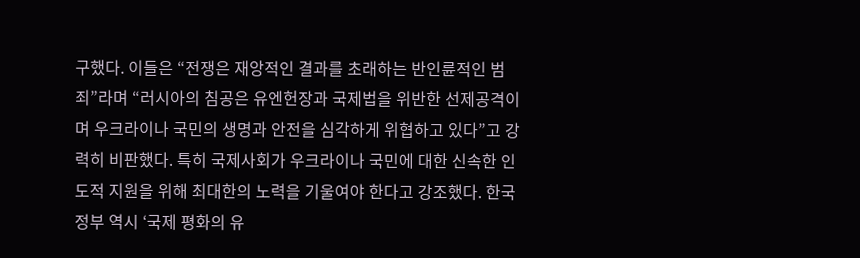구했다. 이들은 “전쟁은 재앙적인 결과를 초래하는 반인륜적인 범죄”라며 “러시아의 침공은 유엔헌장과 국제법을 위반한 선제공격이며 우크라이나 국민의 생명과 안전을 심각하게 위협하고 있다”고 강력히 비판했다. 특히 국제사회가 우크라이나 국민에 대한 신속한 인도적 지원을 위해 최대한의 노력을 기울여야 한다고 강조했다. 한국 정부 역시 ‘국제 평화의 유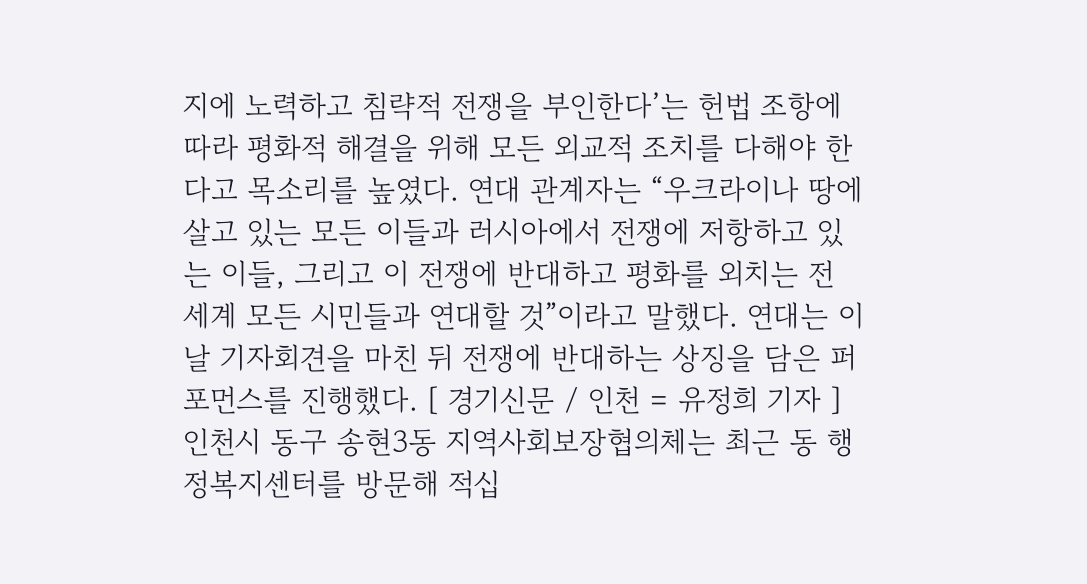지에 노력하고 침략적 전쟁을 부인한다’는 헌법 조항에 따라 평화적 해결을 위해 모든 외교적 조치를 다해야 한다고 목소리를 높였다. 연대 관계자는 “우크라이나 땅에 살고 있는 모든 이들과 러시아에서 전쟁에 저항하고 있는 이들, 그리고 이 전쟁에 반대하고 평화를 외치는 전 세계 모든 시민들과 연대할 것”이라고 말했다. 연대는 이날 기자회견을 마친 뒤 전쟁에 반대하는 상징을 담은 퍼포먼스를 진행했다. [ 경기신문 / 인천 = 유정희 기자 ]
인천시 동구 송현3동 지역사회보장협의체는 최근 동 행정복지센터를 방문해 적십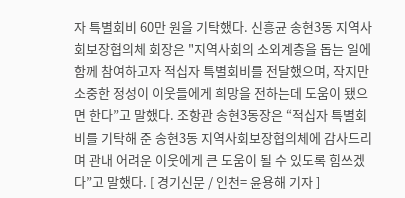자 특별회비 60만 원을 기탁했다. 신흥균 송현3동 지역사회보장협의체 회장은 "지역사회의 소외계층을 돕는 일에 함께 참여하고자 적십자 특별회비를 전달했으며, 작지만 소중한 정성이 이웃들에게 희망을 전하는데 도움이 됐으면 한다”고 말했다. 조항관 송현3동장은 “적십자 특별회비를 기탁해 준 송현3동 지역사회보장협의체에 감사드리며 관내 어려운 이웃에게 큰 도움이 될 수 있도록 힘쓰겠다”고 말했다. [ 경기신문 / 인천= 윤용해 기자 ]